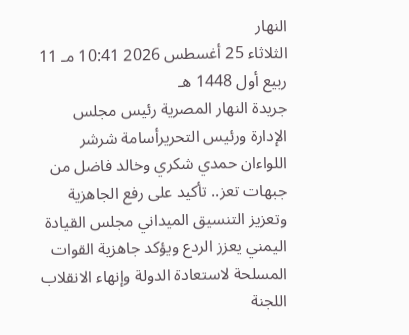النهار
الثلاثاء 25 أغسطس 2026 10:41 مـ 11 ربيع أول 1448 هـ
جريدة النهار المصرية رئيس مجلس الإدارة ورئيس التحريرأسامة شرشر
اللواءان حمدي شكري وخالد فاضل من جبهات تعز.. تأكيد على رفع الجاهزية وتعزيز التنسيق الميداني مجلس القيادة اليمني يعزز الردع ويؤكد جاهزية القوات المسلحة لاستعادة الدولة وإنهاء الانقلاب اللجنة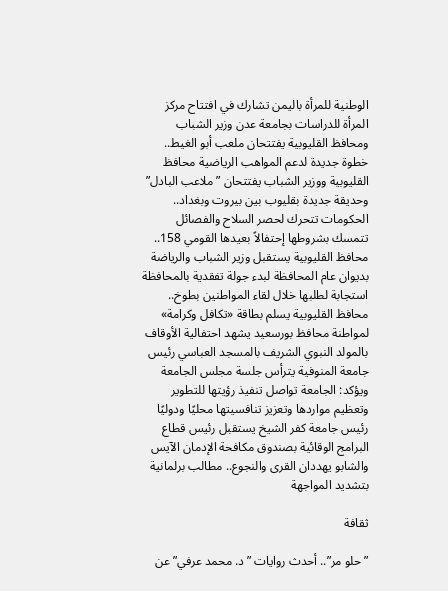الوطنية للمرأة باليمن تشارك في افتتاح مركز المرأة للدراسات بجامعة عدن وزير الشباب ومحافظ القليوبية يفتتحان ملعب أبو الغيط.. خطوة جديدة لدعم المواهب الرياضية محافظ القليوبية ووزير الشباب يفتتحان ”ملاعب البادل” وحديقة جديدة بقليوب بين بيروت وبغداد.. الحكومات تتحرك لحصر السلاح والفصائل تتمسك بشروطها إحتفالاً بعيدها القومي 158.. محافظ القليوبية يستقبل وزير الشباب والرياضة بديوان عام المحافظة لبدء جولة تفقدية بالمحافظة استجابة لطلبها خلال لقاء المواطنين بطوخ.. محافظ القليوبية يسلم بطاقة «تكافل وكرامة» لمواطنة محافظ بورسعيد يشهد احتفالية الأوقاف بالمولد النبوي الشريف بالمسجد العباسي رئيس جامعة المنوفية يترأس جلسة مجلس الجامعة ويؤكد: الجامعة تواصل تنفيذ رؤيتها للتطوير وتعظيم مواردها وتعزيز تنافسيتها محليًا ودوليًا رئيس جامعة كفر الشيخ يستقبل رئيس قطاع البرامج الوقائية بصندوق مكافحة الإدمان الآيس والشابو يهددان القرى والنجوع.. مطالب برلمانية بتشديد المواجهة

ثقافة

”حلو مر”.. أحدث روايات ”د. محمد عرفي” عن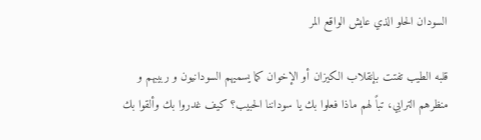السودان الحلو الذي عايش الواقع المر

قلبه الطيب تفتت بإنقلاب الكيزان أو الإخوان كما يسميهم السودانيون و ربيبهم و منظرهم الترابي، تباً لهم ماذا فعلوا بك يا سوداننا الحبيب؟ كيف غدروا بك وألقوا بك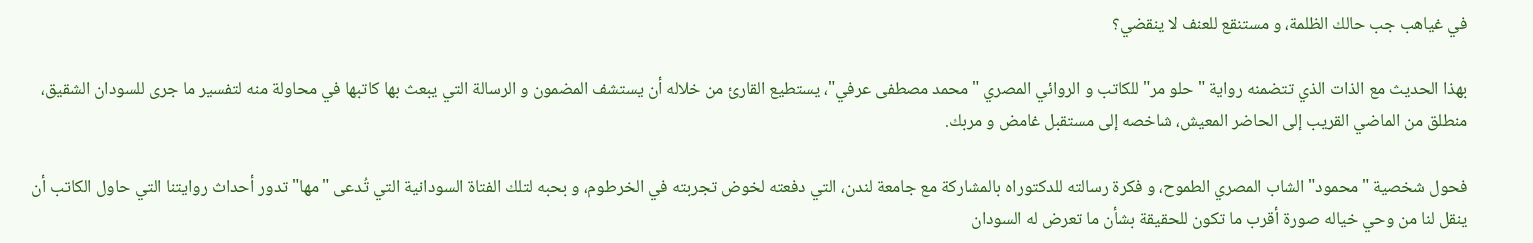في غياهب جب حالك الظلمة، و مستنقع للعنف لا ينقضي؟

بهذا الحديث مع الذات الذي تتضمنه رواية "حلو مر" للكاتب و الروائي المصري "محمد مصطفى عرفي"، يستطيع القارئ من خلاله أن يستشف المضمون و الرسالة التي يبعث بها كاتبها في محاولة منه لتفسير ما جرى للسودان الشقيق، منطلق من الماضي القريب إلى الحاضر المعيش، شاخصه إلى مستقبل غامض و مربك.

فحول شخصية "محمود" الشاب المصري الطموح، و فكرة رسالته للدكتوراه بالمشاركة مع جامعة لندن، التي دفعته لخوض تجربته في الخرطوم، و بحبه لتلك الفتاة السودانية التي تُدعى "مها" تدور أحداث روايتنا التي حاول الكاتب أن ينقل لنا من وحي خياله صورة أقرب ما تكون للحقيقة بشأن ما تعرض له السودان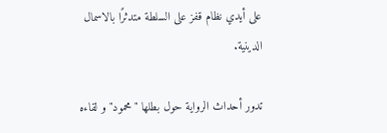على أيدي نظام قفز على السلطة متدثرًا بالاسمال الدينية.

تدور أحداث الرواية حول بطلها "محمود" و لقاءه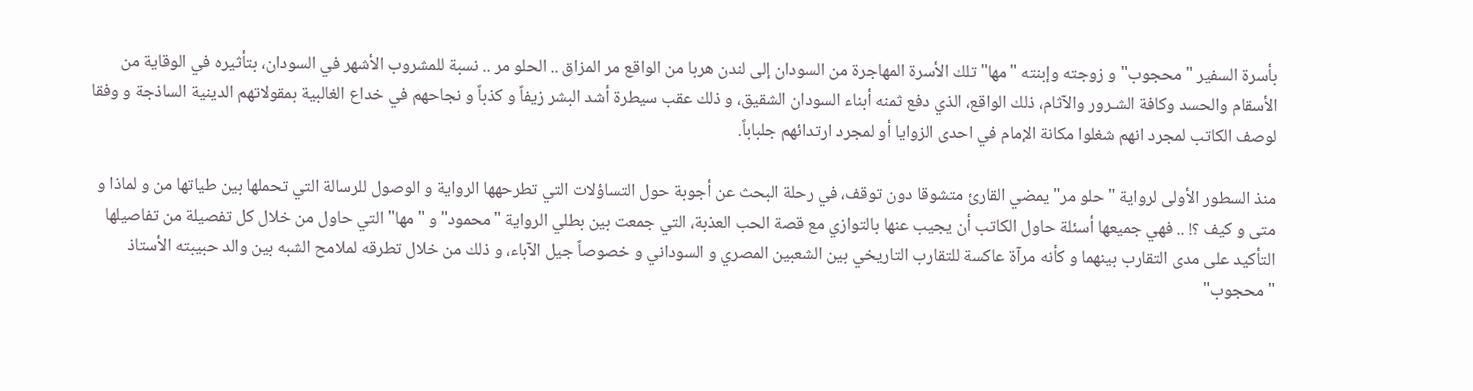بأسرة السفير "محجوب" و زوجته وإبنته "مها" تلك الأسرة المهاجرة من السودان إلى لندن هربا من الواقع مر المزاق .. الحلو مر .. نسبة للمشروب الأشهر في السودان، بتأثيره في الوقاية من الأسقام والحسد وكافة الشـرور والآثام، ذلك الواقع، الذي دفع ثمنه أبناء السودان الشقيق، و ذلك عقب سيطرة أشد البشر زيفاً و كذباً و نجاحهم في خداع الغالبية بمقولاتهم الدينية الساذجة و وفقا لوصف الكاتب لمجرد انهم شغلوا مكانة الإمام في احدى الزوايا أو لمجرد ارتدائهم جلباباً.

منذ السطور الأولى لرواية "حلو مر" يمضي القارئ متشوقا دون توقف، في رحلة البحث عن أجوبة حول التساؤلات التي تطرحهها الرواية و الوصول للرسالة التي تحملها بين طياتها من و لماذا و متى و كيف ؟! .. فهي جميعها أسئلة حاول الكاتب أن يجيب عنها بالتوازي مع قصة الحب العذبة، التي جمعت بين بطلي الرواية "محمود" و "مها" التي حاول من خلال كل تفصيلة من تفاصيلها التأكيد على مدى التقارب بينهما و كأنه مرآة عاكسة للتقارب التاريخي بين الشعبين المصري و السوداني و خصوصاً جيل الآباء، و ذلك من خلال تطرقه لملامح الشبه بين والد حبيبته الأستاذ "محجوب"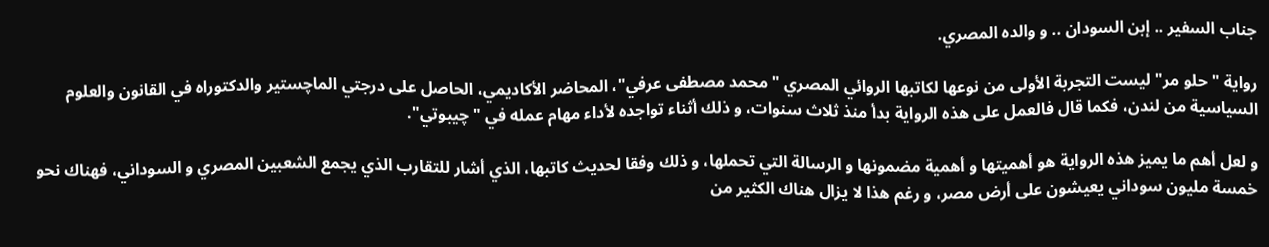جناب السفير .. إبن السودان .. و والده المصري.

رواية "حلو مر" ليست التجربة الأولى من نوعها لكاتبها الروائي المصري "محمد مصطفى عرفي"، المحاضر الأكاديمي، الحاصل على درجتي الماچستير والدكتوراه في القانون والعلوم السياسية من لندن، فكما قال فالعمل على هذه الرواية بدأ منذ ثلاث سنوات، و ذلك أثناء تواجده لأداء مهام عمله في "چيبوتي".

و لعل أهم ما يميز هذه الرواية هو أهميتها و أهمية مضمونها و الرسالة التي تحملها، و ذلك وفقا لحديث كاتبها، الذي أشار للتقارب الذي يجمع الشعبين المصري و السوداني، فهناك نحو خمسة مليون سوداني يعيشون على أرض مصر، و رغم هذا لا يزال هناك الكثير من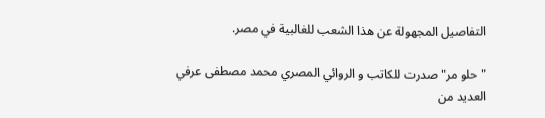التفاصيل المجهولة عن هذا الشعب للغالبية في مصر.

"حلو مر" صدرت للكاتب و الروائي المصري محمد مصطفى عرفي العديد من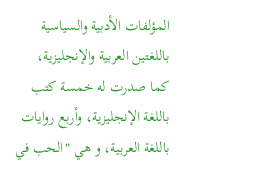المؤلفات الأدبية والسياسية باللغتين العربية والإنجليزية، كما صدرت له خمسة كتب باللغة الإنجليزية، وأربع روايات باللغة العربية، و هي "الحب في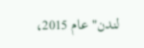لندن" عام 2015،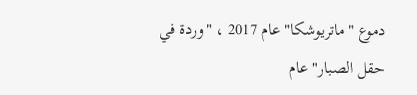دموع "ماتريوشكا" عام 2017 ، "وردة في حقل الصبار" عام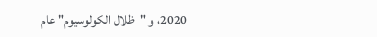2020، و "ظلال الكولوسيوم" عام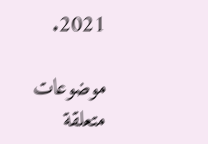2021.

موضوعات متعلقة